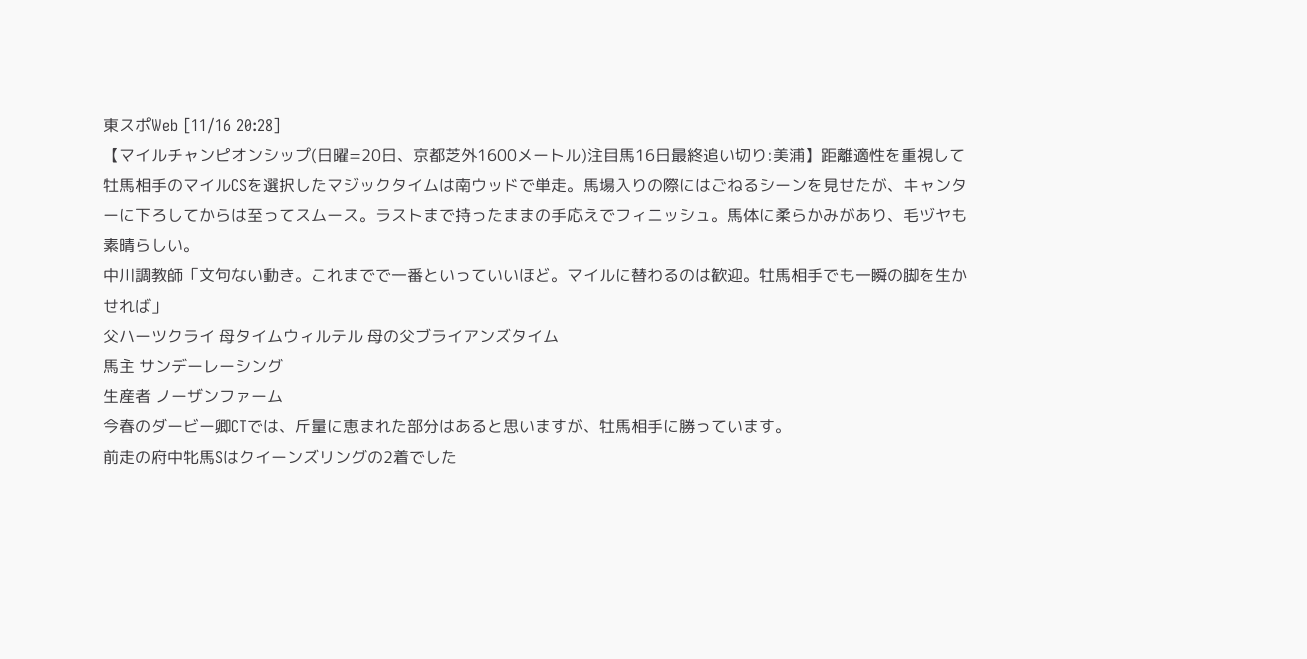東スポWeb [11/16 20:28]
【マイルチャンピオンシップ(日曜=20日、京都芝外1600メートル)注目馬16日最終追い切り:美浦】距離適性を重視して牡馬相手のマイルCSを選択したマジックタイムは南ウッドで単走。馬場入りの際にはごねるシーンを見せたが、キャンターに下ろしてからは至ってスムース。ラストまで持ったままの手応えでフィニッシュ。馬体に柔らかみがあり、毛ヅヤも素晴らしい。
中川調教師「文句ない動き。これまでで一番といっていいほど。マイルに替わるのは歓迎。牡馬相手でも一瞬の脚を生かせれば」
父ハーツクライ 母タイムウィルテル 母の父ブライアンズタイム
馬主 サンデーレーシング
生産者 ノーザンファーム
今春のダービー卿CTでは、斤量に恵まれた部分はあると思いますが、牡馬相手に勝っています。
前走の府中牝馬Sはクイーンズリングの2着でした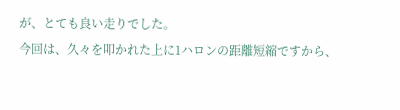が、とても良い走りでした。
今回は、久々を叩かれた上に1ハロンの距離短縮ですから、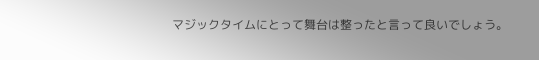マジックタイムにとって舞台は整ったと言って良いでしょう。